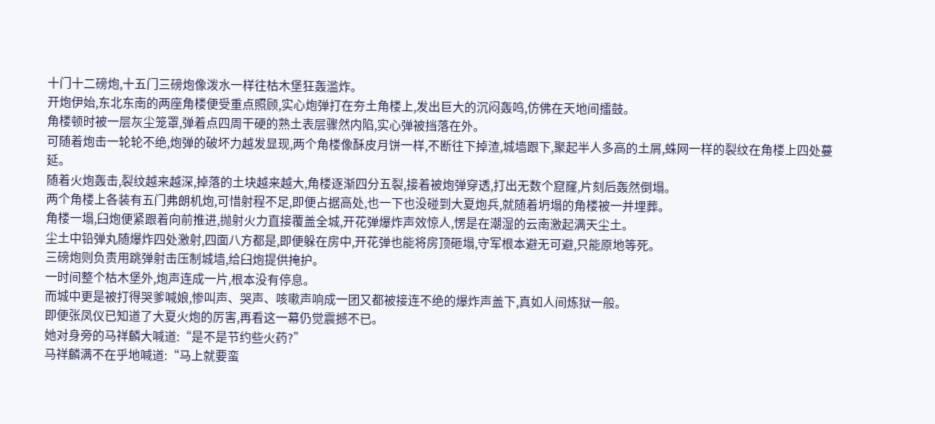十门十二磅炮,十五门三磅炮像泼水一样往枯木堡狂轰滥炸。
开炮伊始,东北东南的两座角楼便受重点照顾,实心炮弹打在夯土角楼上,发出巨大的沉闷轰鸣,仿佛在天地间擂鼓。
角楼顿时被一层灰尘笼罩,弹着点四周干硬的熟土表层骤然内陷,实心弹被挡落在外。
可随着炮击一轮轮不绝,炮弹的破坏力越发显现,两个角楼像酥皮月饼一样,不断往下掉渣,城墙跟下,聚起半人多高的土屑,蛛网一样的裂纹在角楼上四处蔓延。
随着火炮轰击,裂纹越来越深,掉落的土块越来越大,角楼逐渐四分五裂,接着被炮弹穿透,打出无数个窟窿,片刻后轰然倒塌。
两个角楼上各装有五门弗朗机炮,可惜射程不足,即便占据高处,也一下也没碰到大夏炮兵,就随着坍塌的角楼被一并埋葬。
角楼一塌,臼炮便紧跟着向前推进,抛射火力直接覆盖全城,开花弹爆炸声效惊人,愣是在潮湿的云南激起满天尘土。
尘土中铅弹丸随爆炸四处激射,四面八方都是,即便躲在房中,开花弹也能将房顶砸塌,守军根本避无可避,只能原地等死。
三磅炮则负责用跳弹射击压制城墙,给臼炮提供掩护。
一时间整个枯木堡外,炮声连成一片,根本没有停息。
而城中更是被打得哭爹喊娘,惨叫声、哭声、咳嗽声响成一团又都被接连不绝的爆炸声盖下,真如人间炼狱一般。
即便张凤仪已知道了大夏火炮的厉害,再看这一幕仍觉震撼不已。
她对身旁的马祥麟大喊道:“是不是节约些火药?”
马祥麟满不在乎地喊道:“马上就要蛮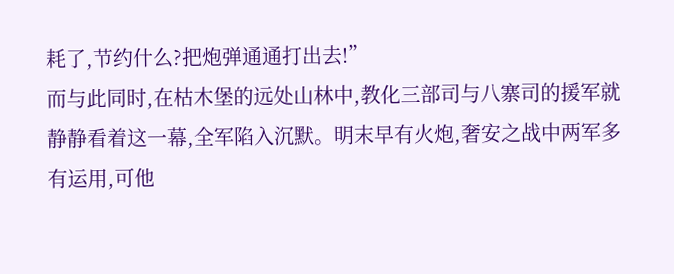耗了,节约什么?把炮弹通通打出去!”
而与此同时,在枯木堡的远处山林中,教化三部司与八寨司的援军就静静看着这一幕,全军陷入沉默。明末早有火炮,奢安之战中两军多有运用,可他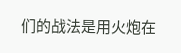们的战法是用火炮在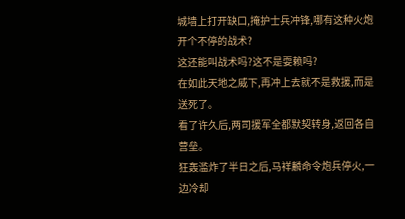城墙上打开缺口,掩护士兵冲锋,哪有这种火炮开个不停的战术?
这还能叫战术吗?这不是耍赖吗?
在如此天地之威下,再冲上去就不是救援,而是送死了。
看了许久后,两司援军全都默契转身,返回各自营垒。
狂轰滥炸了半日之后,马祥麟命令炮兵停火,一边冷却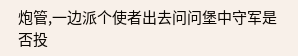炮管,一边派个使者出去问问堡中守军是否投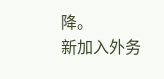降。
新加入外务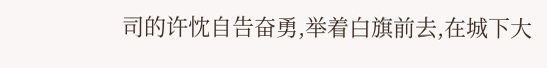司的许忱自告奋勇,举着白旗前去,在城下大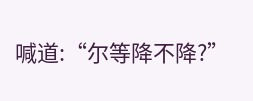喊道:“尔等降不降?”